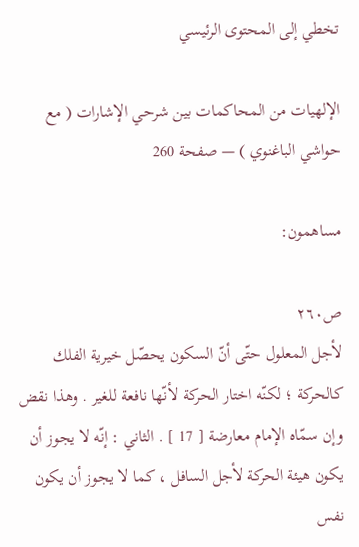تخطي إلى المحتوى الرئيسي

الإلهيات من المحاكمات بين شرحي الإشارات ( مع حواشي الباغنوي ) — صفحة 260

مساهمون:

ص٢٦٠
لأجل المعلول حتّى أنّ السكون يحصّل خيرية الفلك كالحركة ؛ لكنّه اختار الحركة لأنّها نافعة للغير . وهذا نقض وإن سمّاه الإمام معارضة [ 17 ] . الثاني : إنّه لا يجوز أن يكون هيئة الحركة لأجل السافل ، كما لا يجوز أن يكون نفس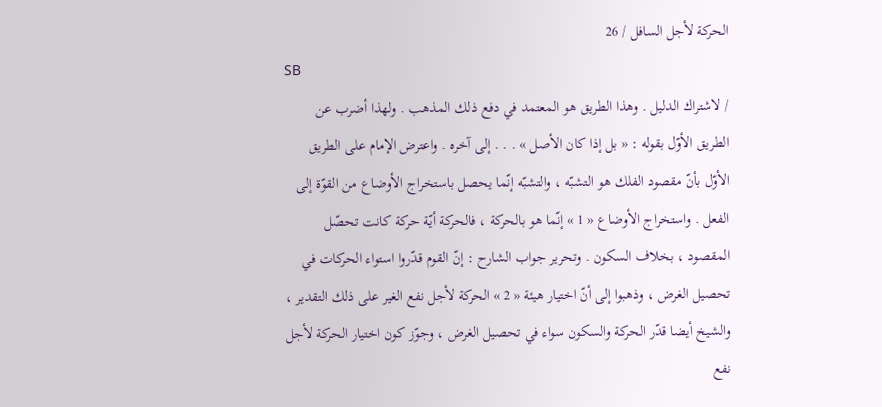الحركة لأجل السافل / 26
SB
/ لاشتراك الدليل . وهذا الطريق هو المعتمد في دفع ذلك المذهب . ولهذا أضرب عن الطريق الأوّل بقوله : « بل إذا كان الأصل » . . . إلى آخره . واعترض الإمام على الطريق الأوّل بأنّ مقصود الفلك هو التشبّه ، والتشبّه إنّما يحصل باستخراج الأوضاع من القوّة إلى الفعل . واستخراج الأوضاع « 1 » إنّما هو بالحركة ، فالحركة أيّة حركة كانت تحصّل المقصود ، بخلاف السكون . وتحرير جواب الشارح : إنّ القوم قدّروا استواء الحركات في تحصيل الغرض ، وذهبوا إلى أنّ اختيار هيئة « 2 » الحركة لأجل نفع الغير على ذلك التقدير ، والشيخ أيضا قدّر الحركة والسكون سواء في تحصيل الغرض ، وجوّز كون اختيار الحركة لأجل نفع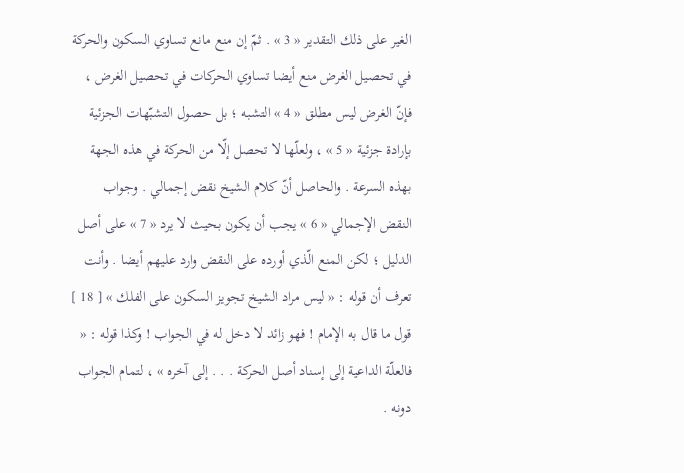الغير على ذلك التقدير « 3 » . ثمّ إن منع مانع تساوي السكون والحركة في تحصيل الغرض منع أيضا تساوي الحركات في تحصيل الغرض ، فإنّ الغرض ليس مطلق « 4 » التشبه ؛ بل حصول التشبّهات الجزئية بإرادة جزئية « 5 » ، ولعلّها لا تحصل إلّا من الحركة في هذه الجهة بهذه السرعة . والحاصل أنّ كلام الشيخ نقض إجمالي . وجواب النقض الإجمالي « 6 » يجب أن يكون بحيث لا يرد « 7 » على أصل الدليل ؛ لكن المنع الّذي أورده على النقض وارد عليهم أيضا . وأنت تعرف أن قوله : « ليس مراد الشيخ تجويز السكون على الفلك » [ 18 ] قول ما قال به الإمام ! فهو زائد لا دخل له في الجواب ! وكذا قوله : « فالعلّة الداعية إلى إسناد أصل الحركة . . . إلى آخره » ، لتمام الجواب دونه .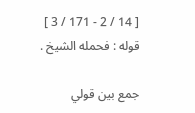[ 14 / 2 - 171 / 3 ] قوله : فحمله الشيخ .

جمع بين قولي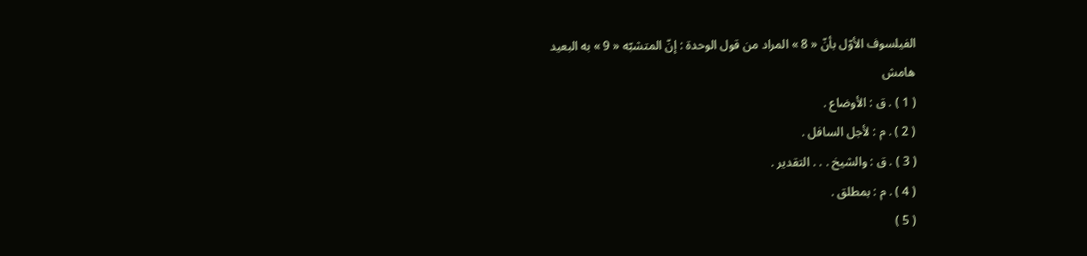الفيلسوف الأوّل بأنّ « 8 » المراد من قول الوحدة : إنّ المتشبّه « 9 » به البعيد
هامش
( 1 ) . ق : الأوضاع .
( 2 ) . م : لأجل السافل .
( 3 ) . ق : والشيخ . . . التقدير .
( 4 ) . م : بمطلق .
( 5 )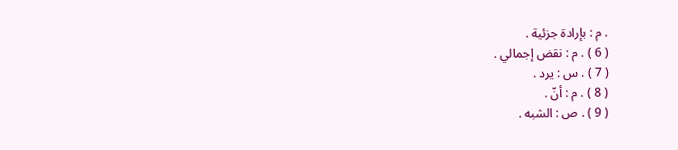. م : بإرادة جزئية .
( 6 ) . م : نقض إجمالي .
( 7 ) . س : يرد .
( 8 ) . م : أنّ .
( 9 ) . ص : الشبه .